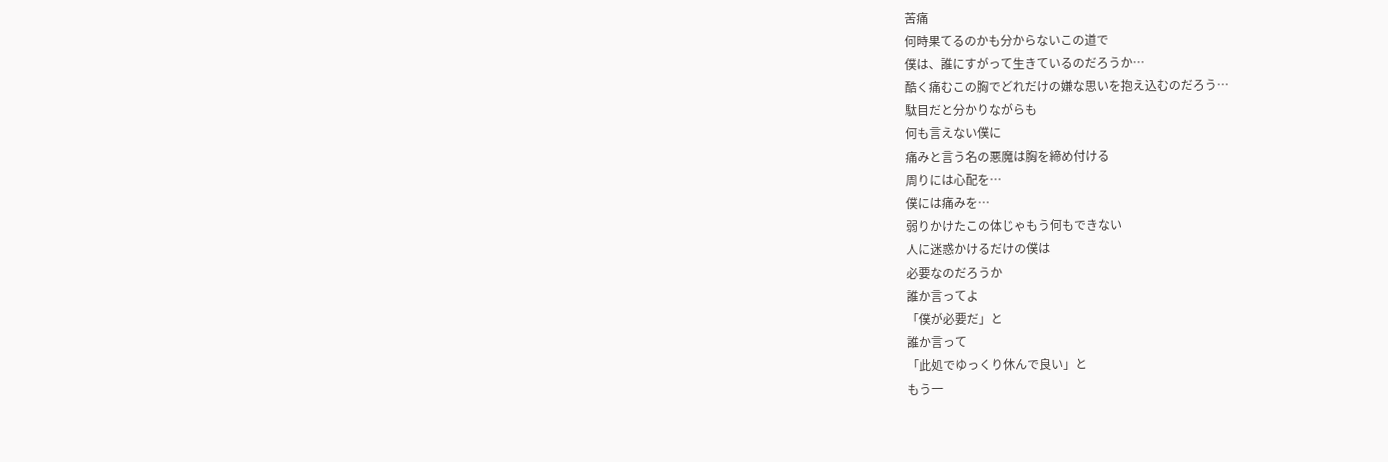苦痛
何時果てるのかも分からないこの道で
僕は、誰にすがって生きているのだろうか…
酷く痛むこの胸でどれだけの嫌な思いを抱え込むのだろう…
駄目だと分かりながらも
何も言えない僕に
痛みと言う名の悪魔は胸を締め付ける
周りには心配を…
僕には痛みを…
弱りかけたこの体じゃもう何もできない
人に迷惑かけるだけの僕は
必要なのだろうか
誰か言ってよ
「僕が必要だ」と
誰か言って
「此処でゆっくり休んで良い」と
もう一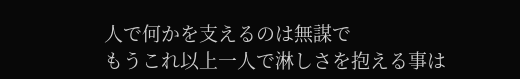人で何かを支えるのは無謀で
もうこれ以上一人で淋しさを抱える事は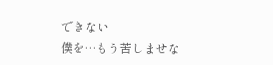できない
僕を…もう苦しませな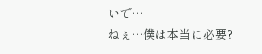いで…
ねぇ…僕は本当に必要?